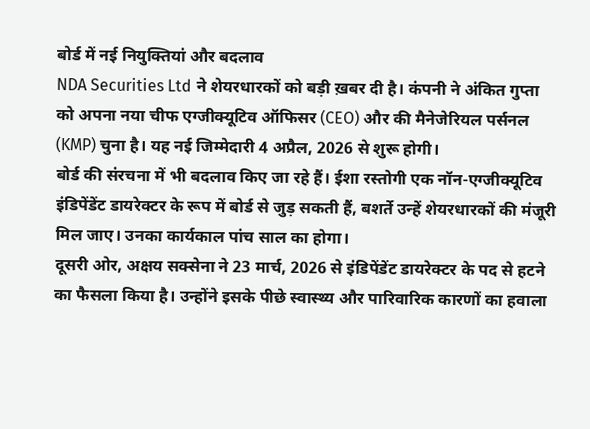बोर्ड में नई नियुक्तियां और बदलाव
NDA Securities Ltd ने शेयरधारकों को बड़ी ख़बर दी है। कंपनी ने अंकित गुप्ता को अपना नया चीफ एग्जीक्यूटिव ऑफिसर (CEO) और की मैनेजेरियल पर्सनल (KMP) चुना है। यह नई जिम्मेदारी 4 अप्रैल, 2026 से शुरू होगी।
बोर्ड की संरचना में भी बदलाव किए जा रहे हैं। ईशा रस्तोगी एक नॉन-एग्जीक्यूटिव इंडिपेंडेंट डायरेक्टर के रूप में बोर्ड से जुड़ सकती हैं, बशर्ते उन्हें शेयरधारकों की मंजूरी मिल जाए। उनका कार्यकाल पांच साल का होगा।
दूसरी ओर, अक्षय सक्सेना ने 23 मार्च, 2026 से इंडिपेंडेंट डायरेक्टर के पद से हटने का फैसला किया है। उन्होंने इसके पीछे स्वास्थ्य और पारिवारिक कारणों का हवाला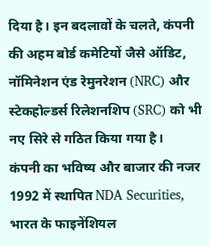दिया है। इन बदलावों के चलते, कंपनी की अहम बोर्ड कमेटियों जैसे ऑडिट, नॉमिनेशन एंड रेमुनरेशन (NRC) और स्टेकहोल्डर्स रिलेशनशिप (SRC) को भी नए सिरे से गठित किया गया है।
कंपनी का भविष्य और बाजार की नजर
1992 में स्थापित NDA Securities, भारत के फाइनेंशियल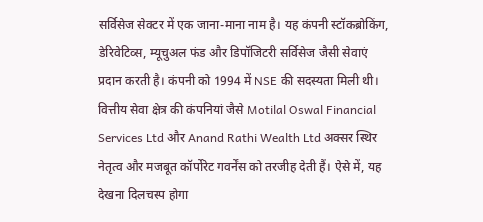सर्विसेज सेक्टर में एक जाना-माना नाम है। यह कंपनी स्टॉकब्रोकिंग, डेरिवेटिव्स, म्यूचुअल फंड और डिपॉजिटरी सर्विसेज जैसी सेवाएं प्रदान करती है। कंपनी को 1994 में NSE की सदस्यता मिली थी।
वित्तीय सेवा क्षेत्र की कंपनियां जैसे Motilal Oswal Financial Services Ltd और Anand Rathi Wealth Ltd अक्सर स्थिर नेतृत्व और मजबूत कॉर्पोरेट गवर्नेंस को तरजीह देती हैं। ऐसे में, यह देखना दिलचस्प होगा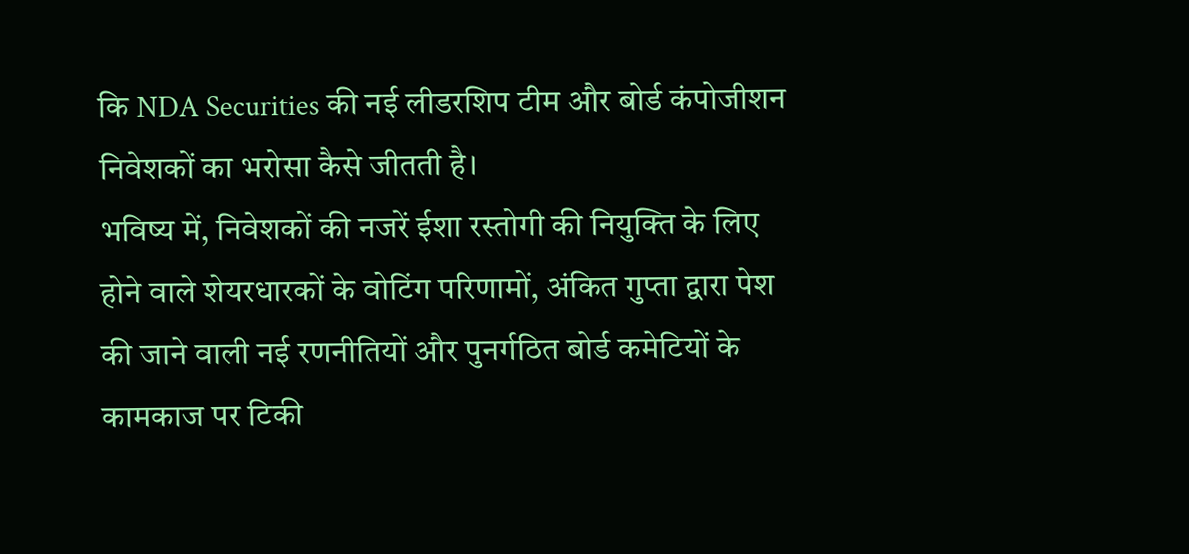कि NDA Securities की नई लीडरशिप टीम और बोर्ड कंपोजीशन निवेशकों का भरोसा कैसे जीतती है।
भविष्य में, निवेशकों की नजरें ईशा रस्तोगी की नियुक्ति के लिए होने वाले शेयरधारकों के वोटिंग परिणामों, अंकित गुप्ता द्वारा पेश की जाने वाली नई रणनीतियों और पुनर्गठित बोर्ड कमेटियों के कामकाज पर टिकी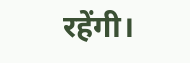रहेंगी।